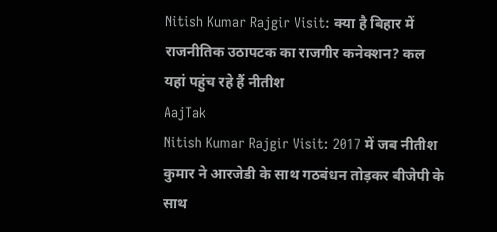Nitish Kumar Rajgir Visit: क्या है बिहार में राजनीतिक उठापटक का राजगीर कनेक्शन? कल यहां पहुंच रहे हैं नीतीश
AajTak
Nitish Kumar Rajgir Visit: 2017 में जब नीतीश कुमार ने आरजेडी के साथ गठबंधन तोड़कर बीजेपी के साथ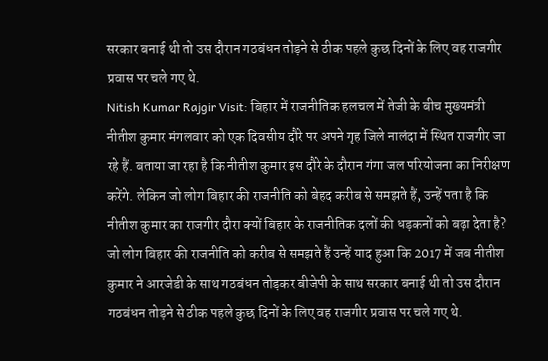सरकार बनाई थी तो उस दौरान गठबंधन तोड़ने से ठीक पहले कुछ दिनों के लिए वह राजगीर प्रवास पर चले गए थे.
Nitish Kumar Rajgir Visit: बिहार में राजनीतिक हलचल में तेजी के बीच मुख्यमंत्री नीतीश कुमार मंगलवार को एक दिवसीय दौरे पर अपने गृह जिले नालंदा में स्थित राजगीर जा रहे हैं. बताया जा रहा है कि नीतीश कुमार इस दौरे के दौरान गंगा जल परियोजना का निरीक्षण करेंगे. लेकिन जो लोग बिहार की राजनीति को बेहद करीब से समझते हैं, उन्हें पता है कि नीतीश कुमार का राजगीर दौरा क्यों बिहार के राजनीतिक दलों की धड़कनों को बढ़ा देता है?
जो लोग बिहार की राजनीति को करीब से समझते हैं उन्हें याद हुआ कि 2017 में जब नीतीश कुमार ने आरजेडी के साथ गठबंधन तोड़कर बीजेपी के साथ सरकार बनाई थी तो उस दौरान गठबंधन तोड़ने से ठीक पहले कुछ दिनों के लिए वह राजगीर प्रवास पर चले गए थे.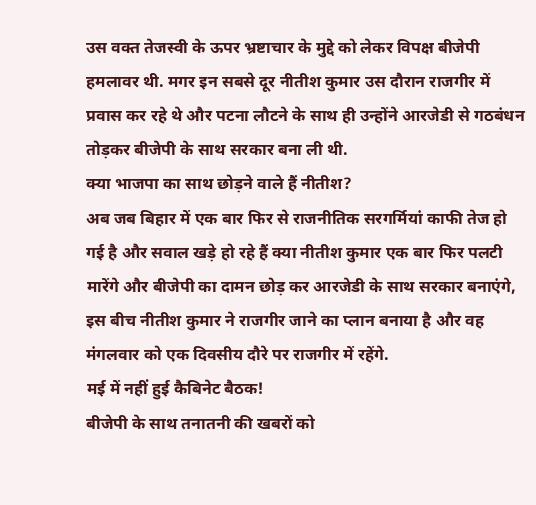उस वक्त तेजस्वी के ऊपर भ्रष्टाचार के मुद्दे को लेकर विपक्ष बीजेपी हमलावर थी. मगर इन सबसे दूर नीतीश कुमार उस दौरान राजगीर में प्रवास कर रहे थे और पटना लौटने के साथ ही उन्होंने आरजेडी से गठबंधन तोड़कर बीजेपी के साथ सरकार बना ली थी.
क्या भाजपा का साथ छोड़ने वाले हैं नीतीश?
अब जब बिहार में एक बार फिर से राजनीतिक सरगर्मियां काफी तेज हो गई है और सवाल खड़े हो रहे हैं क्या नीतीश कुमार एक बार फिर पलटी मारेंगे और बीजेपी का दामन छोड़ कर आरजेडी के साथ सरकार बनाएंगे, इस बीच नीतीश कुमार ने राजगीर जाने का प्लान बनाया है और वह मंगलवार को एक दिवसीय दौरे पर राजगीर में रहेंगे.
मई में नहीं हुई कैबिनेट बैठक!
बीजेपी के साथ तनातनी की खबरों को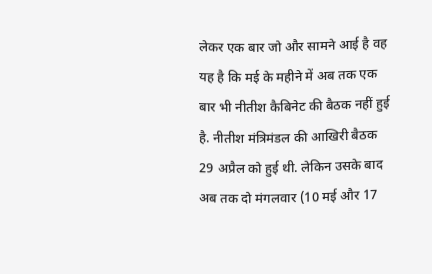लेकर एक बार जो और सामने आई है वह यह है कि मई के महीने में अब तक एक बार भी नीतीश कैबिनेट की बैठक नहीं हुई है. नीतीश मंत्रिमंडल की आखिरी बैठक 29 अप्रैल को हुई थी. लेकिन उसके बाद अब तक दो मंगलवार (10 मई और 17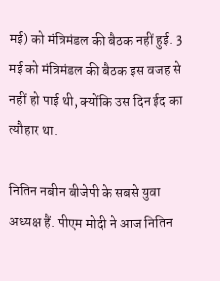मई) को मंत्रिमंडल की बैठक नहीं हुई. 3 मई को मंत्रिमंडल की बैठक इस वजह से नहीं हो पाई थी, क्योंकि उस दिन ईद का त्यौहार था.

नितिन नबीन बीजेपी के सबसे युवा अध्यक्ष हैं. पीएम मोदी ने आज नितिन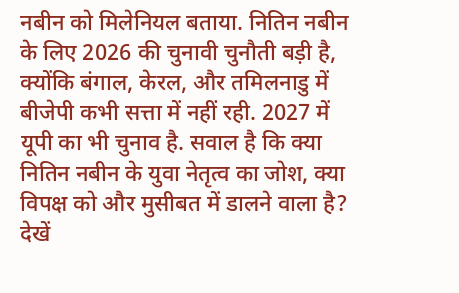नबीन को मिलेनियल बताया. नितिन नबीन के लिए 2026 की चुनावी चुनौती बड़ी है, क्योंकि बंगाल, केरल, और तमिलनाडु में बीजेपी कभी सत्ता में नहीं रही. 2027 में यूपी का भी चुनाव है. सवाल है कि क्या नितिन नबीन के युवा नेतृत्व का जोश, क्या विपक्ष को और मुसीबत में डालने वाला है? देखें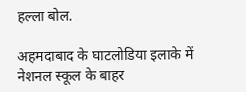हल्ला बोल.

अहमदाबाद के घाटलोडिया इलाके में नेशनल स्कूल के बाहर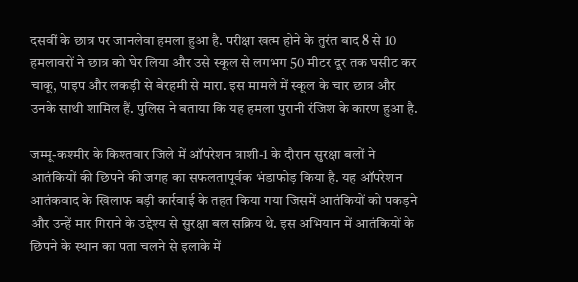दसवीं के छात्र पर जानलेवा हमला हुआ है. परीक्षा खत्म होने के तुरंत बाद 8 से 10 हमलावरों ने छात्र को घेर लिया और उसे स्कूल से लगभग 50 मीटर दूर तक घसीट कर चाकू, पाइप और लकड़ी से बेरहमी से मारा. इस मामले में स्कूल के चार छात्र और उनके साथी शामिल हैं. पुलिस ने बताया कि यह हमला पुरानी रंजिश के कारण हुआ है.

जम्मू-कश्मीर के किश्तवार जिले में ऑपरेशन त्राशी-1 के दौरान सुरक्षा बलों ने आतंकियों की छिपने की जगह का सफलतापूर्वक भंडाफोड़ किया है. यह ऑपरेशन आतंकवाद के खिलाफ बड़ी कार्रवाई के तहत किया गया जिसमें आतंकियों को पकड़ने और उन्हें मार गिराने के उद्देश्य से सुरक्षा बल सक्रिय थे. इस अभियान में आतंकियों के छिपने के स्थान का पता चलने से इलाके में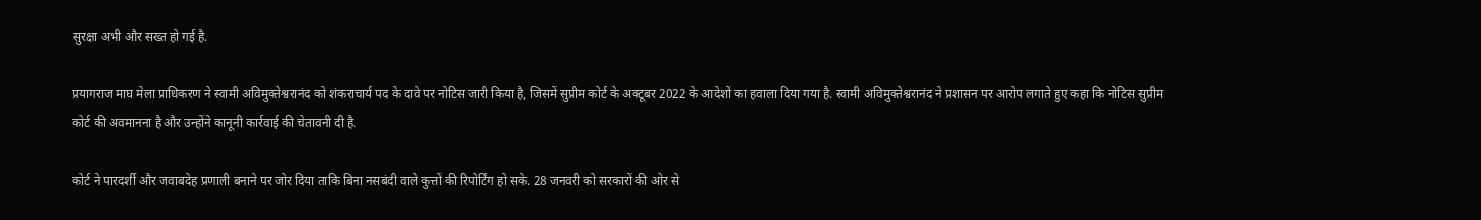सुरक्षा अभी और सख्त हो गई है.

प्रयागराज माघ मेला प्राधिकरण ने स्वामी अविमुक्तेश्वरानंद को शंकराचार्य पद के दावे पर नोटिस जारी किया है, जिसमें सुप्रीम कोर्ट के अक्टूबर 2022 के आदेशों का हवाला दिया गया है. स्वामी अविमुक्तेश्वरानंद ने प्रशासन पर आरोप लगाते हुए कहा कि नोटिस सुप्रीम कोर्ट की अवमानना है और उन्होंने कानूनी कार्रवाई की चेतावनी दी है.

कोर्ट ने पारदर्शी और जवाबदेह प्रणाली बनाने पर जोर दिया ताकि बिना नसबंदी वाले कुत्तों की रिपोर्टिंग हो सके. 28 जनवरी को सरकारों की ओर से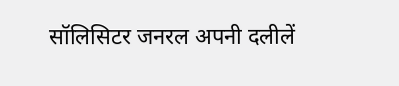सॉलिसिटर जनरल अपनी दलीलें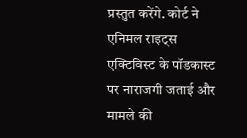प्रस्तुत करेंगे. कोर्ट ने एनिमल राइट्स एक्टिविस्ट के पॉडकास्ट पर नाराजगी जताई और मामले की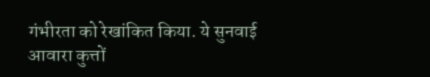गंभीरता को रेखांकित किया. ये सुनवाई आवारा कुत्तों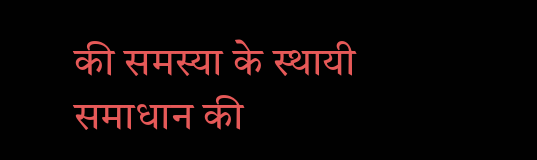की समस्या के स्थायी समाधान की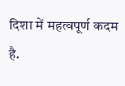दिशा में महत्वपूर्ण कदम है.